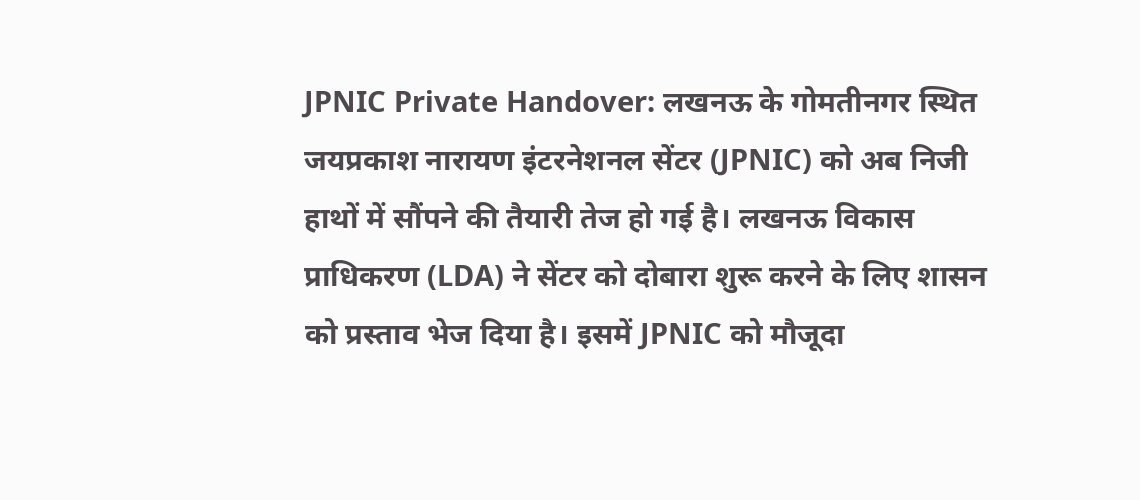JPNIC Private Handover: लखनऊ के गोमतीनगर स्थित जयप्रकाश नारायण इंटरनेशनल सेंटर (JPNIC) को अब निजी हाथों में सौंपने की तैयारी तेज हो गई है। लखनऊ विकास प्राधिकरण (LDA) ने सेंटर को दोबारा शुरू करने के लिए शासन को प्रस्ताव भेज दिया है। इसमें JPNIC को मौजूदा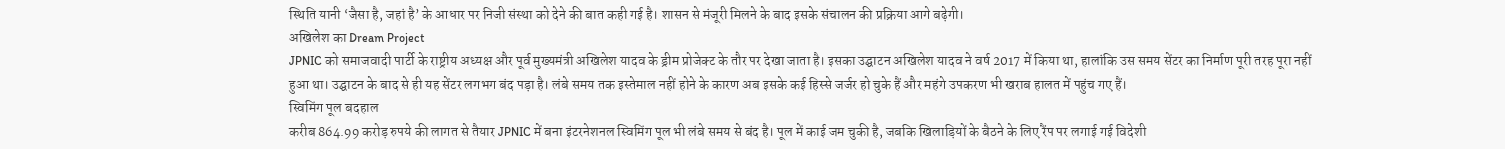स्थिति यानी ‘जैसा है, जहां है’ के आधार पर निजी संस्था को देने की बात कही गई है। शासन से मंजूरी मिलने के बाद इसके संचालन की प्रक्रिया आगे बढ़ेगी।
अखिलेश का Dream Project
JPNIC को समाजवादी पार्टी के राष्ट्रीय अध्यक्ष और पूर्व मुख्यमंत्री अखिलेश यादव के ड्रीम प्रोजेक्ट के तौर पर देखा जाता है। इसका उद्घाटन अखिलेश यादव ने वर्ष 2017 में किया था, हालांकि उस समय सेंटर का निर्माण पूरी तरह पूरा नहीं हुआ था। उद्घाटन के बाद से ही यह सेंटर लगभग बंद पड़ा है। लंबे समय तक इस्तेमाल नहीं होने के कारण अब इसके कई हिस्से जर्जर हो चुके हैं और महंगे उपकरण भी खराब हालत में पहुंच गए हैं।
स्विमिंग पूल बदहाल
करीब 864.99 करोड़ रुपये की लागत से तैयार JPNIC में बना इंटरनेशनल स्विमिंग पूल भी लंबे समय से बंद है। पूल में काई जम चुकी है, जबकि खिलाड़ियों के बैठने के लिए रैंप पर लगाई गई विदेशी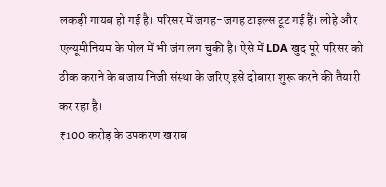लकड़ी गायब हो गई है। परिसर में जगह-जगह टाइल्स टूट गई हैं। लोहे और एल्यूमीनियम के पोल में भी जंग लग चुकी है। ऐसे में LDA खुद पूरे परिसर को ठीक कराने के बजाय निजी संस्था के जरिए इसे दोबारा शुरू करने की तैयारी कर रहा है।
₹100 करोड़ के उपकरण खराब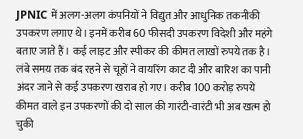JPNIC में अलग-अलग कंपनियों ने विद्युत और आधुनिक तकनीकी उपकरण लगाए थे। इनमें करीब 60 फीसदी उपकरण विदेशी और महंगे बताए जाते हैं। कई लाइट और स्पीकर की कीमत लाखों रुपये तक है। लंबे समय तक बंद रहने से चूहों ने वायरिंग काट दी और बारिश का पानी अंदर जाने से कई उपकरण खराब हो गए। करीब 100 करोड़ रुपये कीमत वाले इन उपकरणों की दो साल की गारंटी-वारंटी भी अब खत्म हो चुकी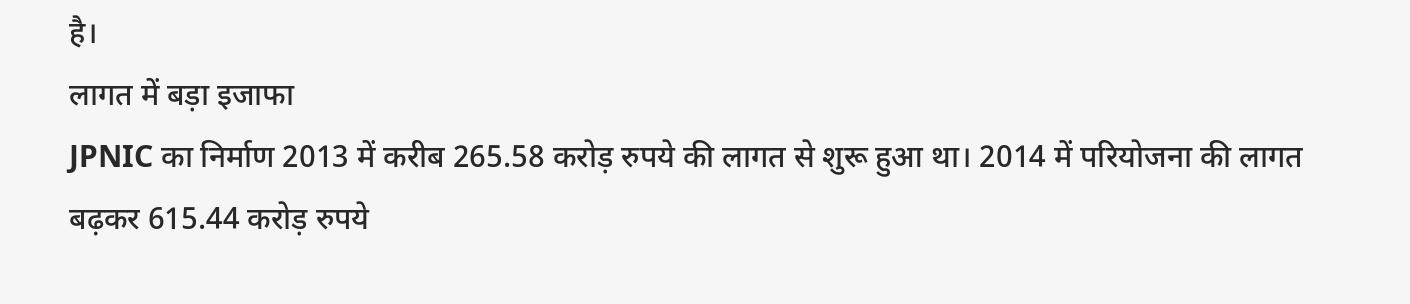है।
लागत में बड़ा इजाफा
JPNIC का निर्माण 2013 में करीब 265.58 करोड़ रुपये की लागत से शुरू हुआ था। 2014 में परियोजना की लागत बढ़कर 615.44 करोड़ रुपये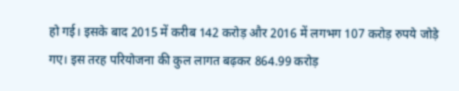हो गई। इसके बाद 2015 में करीब 142 करोड़ और 2016 में लगभग 107 करोड़ रुपये जोड़े गए। इस तरह परियोजना की कुल लागत बढ़कर 864.99 करोड़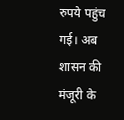रुपये पहुंच गई। अब शासन की मंजूरी के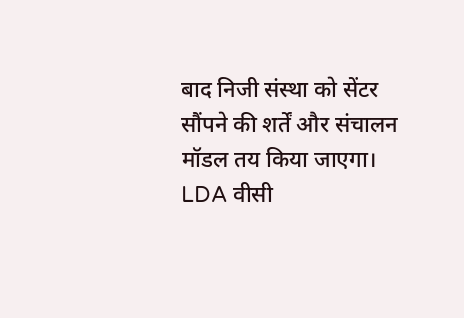बाद निजी संस्था को सेंटर सौंपने की शर्तें और संचालन मॉडल तय किया जाएगा। LDA वीसी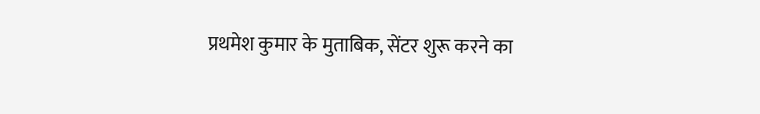प्रथमेश कुमार के मुताबिक, सेंटर शुरू करने का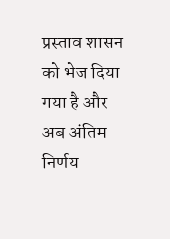प्रस्ताव शासन को भेज दिया गया है और अब अंतिम निर्णय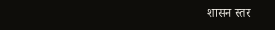शासन स्तर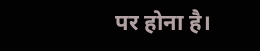पर होना है।